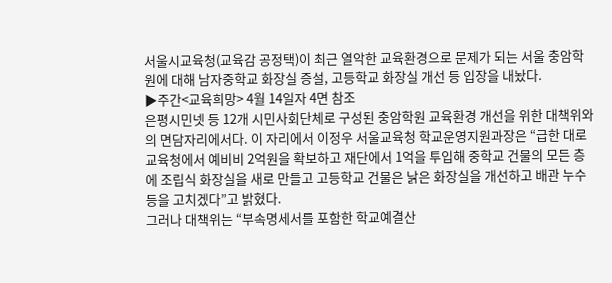서울시교육청(교육감 공정택)이 최근 열악한 교육환경으로 문제가 되는 서울 충암학원에 대해 남자중학교 화장실 증설, 고등학교 화장실 개선 등 입장을 내놨다.
▶주간<교육희망> 4월 14일자 4면 참조
은평시민넷 등 12개 시민사회단체로 구성된 충암학원 교육환경 개선을 위한 대책위와의 면담자리에서다. 이 자리에서 이정우 서울교육청 학교운영지원과장은 “급한 대로 교육청에서 예비비 2억원을 확보하고 재단에서 1억을 투입해 중학교 건물의 모든 층에 조립식 화장실을 새로 만들고 고등학교 건물은 낡은 화장실을 개선하고 배관 누수 등을 고치겠다”고 밝혔다.
그러나 대책위는 “부속명세서를 포함한 학교예결산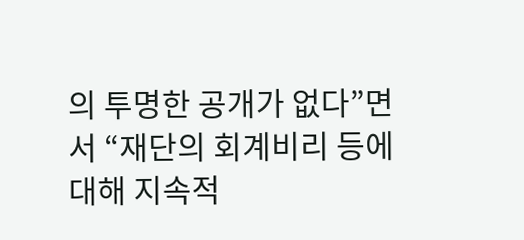의 투명한 공개가 없다”면서 “재단의 회계비리 등에 대해 지속적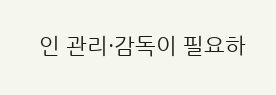인 관리·감독이 필요하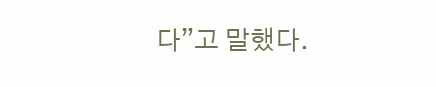다”고 말했다.